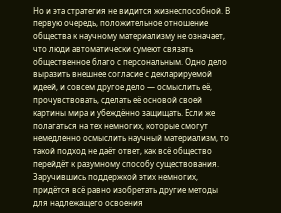Но и эта стратегия не видится жизнеспособной. В первую очередь, положительное отношение общества к научному материализму не означает, что люди автоматически сумеют связать общественное благо с персональным. Одно дело выразить внешнее согласие с декларируемой идеей, и совсем другое дело — осмыслить её, прочувствовать, сделать её основой своей картины мира и убеждённо защищать. Если же полагаться на тех немногих, которые смогут немедленно осмыслить научный материализм, то такой подход не даёт ответ, как всё общество перейдёт к разумному способу существования. Заручившись поддержкой этих немногих, придётся всё равно изобретать другие методы для надлежащего освоения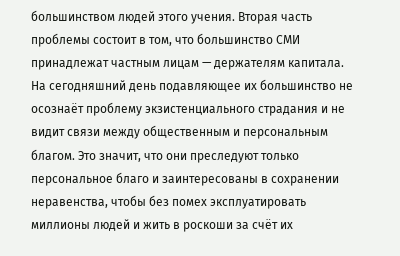большинством людей этого учения. Вторая часть проблемы состоит в том, что большинство СМИ принадлежат частным лицам — держателям капитала. На сегодняшний день подавляющее их большинство не осознаёт проблему экзистенциального страдания и не видит связи между общественным и персональным благом. Это значит, что они преследуют только персональное благо и заинтересованы в сохранении неравенства, чтобы без помех эксплуатировать миллионы людей и жить в роскоши за счёт их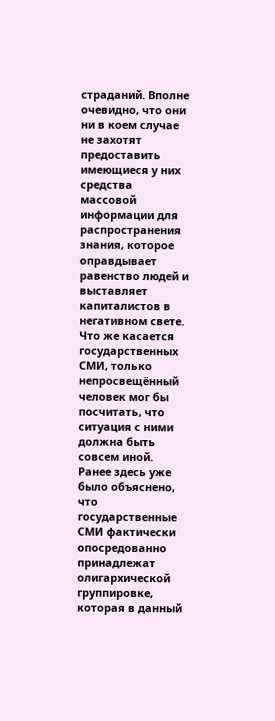страданий. Вполне очевидно, что они ни в коем случае не захотят предоставить имеющиеся у них средства массовой информации для распространения знания, которое оправдывает равенство людей и выставляет капиталистов в негативном свете. Что же касается государственных СМИ, только непросвещённый человек мог бы посчитать, что ситуация с ними должна быть совсем иной. Ранее здесь уже было объяснено, что государственные СМИ фактически опосредованно принадлежат олигархической группировке, которая в данный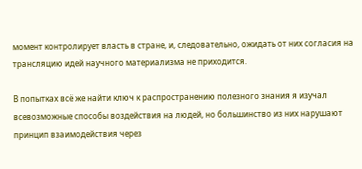момент контролирует власть в стране, и, следовательно, ожидать от них согласия на трансляцию идей научного материализма не приходится.

В попытках всё же найти ключ к распространению полезного знания я изучал всевозможные способы воздействия на людей, но большинство из них нарушают принцип взаимодействия через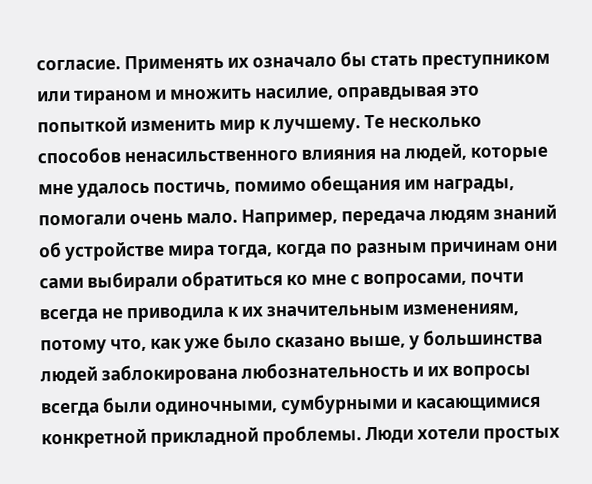согласие. Применять их означало бы стать преступником или тираном и множить насилие, оправдывая это попыткой изменить мир к лучшему. Те несколько способов ненасильственного влияния на людей, которые мне удалось постичь, помимо обещания им награды, помогали очень мало. Например, передача людям знаний об устройстве мира тогда, когда по разным причинам они сами выбирали обратиться ко мне с вопросами, почти всегда не приводила к их значительным изменениям, потому что, как уже было сказано выше, у большинства людей заблокирована любознательность и их вопросы всегда были одиночными, сумбурными и касающимися конкретной прикладной проблемы. Люди хотели простых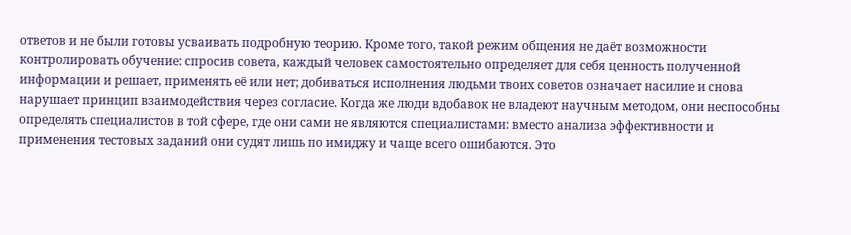ответов и не были готовы усваивать подробную теорию. Кроме того, такой режим общения не даёт возможности контролировать обучение: спросив совета, каждый человек самостоятельно определяет для себя ценность полученной информации и решает, применять её или нет; добиваться исполнения людьми твоих советов означает насилие и снова нарушает принцип взаимодействия через согласие. Когда же люди вдобавок не владеют научным методом, они неспособны определять специалистов в той сфере, где они сами не являются специалистами: вместо анализа эффективности и применения тестовых заданий они судят лишь по имиджу и чаще всего ошибаются. Это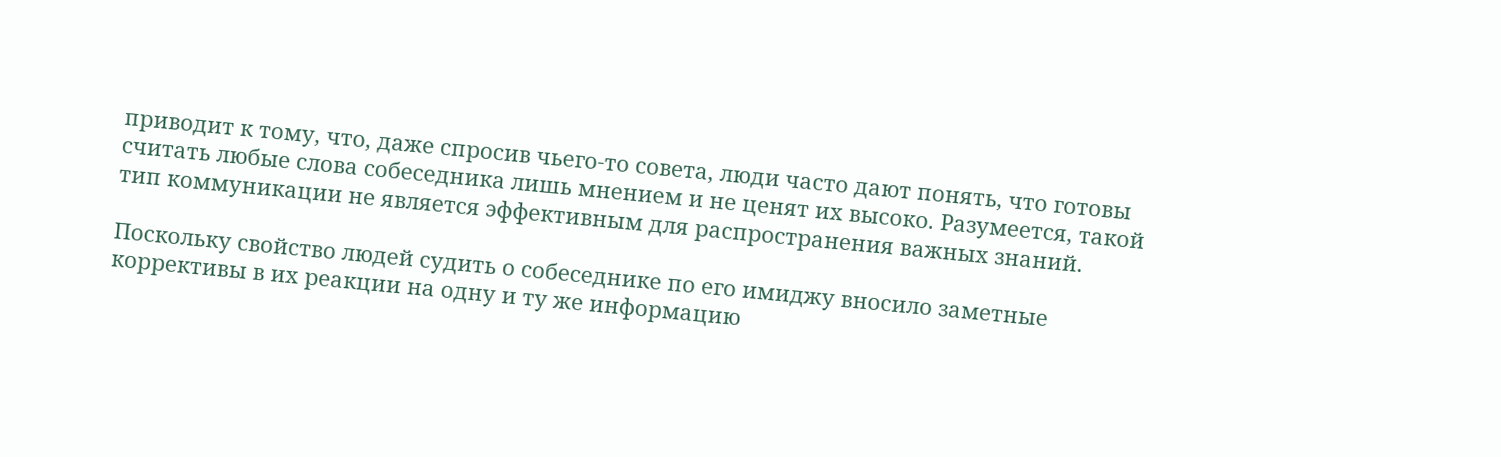приводит к тому, что, даже спросив чьего-то совета, люди часто дают понять, что готовы считать любые слова собеседника лишь мнением и не ценят их высоко. Разумеется, такой тип коммуникации не является эффективным для распространения важных знаний.

Поскольку свойство людей судить о собеседнике по его имиджу вносило заметные коррективы в их реакции на одну и ту же информацию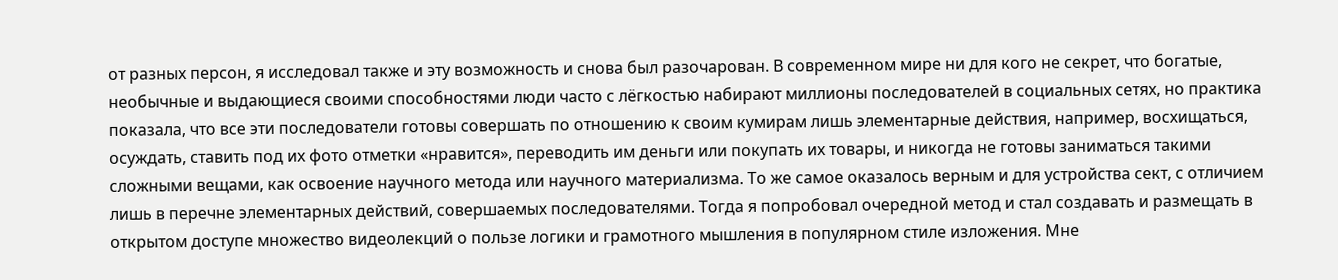от разных персон, я исследовал также и эту возможность и снова был разочарован. В современном мире ни для кого не секрет, что богатые, необычные и выдающиеся своими способностями люди часто с лёгкостью набирают миллионы последователей в социальных сетях, но практика показала, что все эти последователи готовы совершать по отношению к своим кумирам лишь элементарные действия, например, восхищаться, осуждать, ставить под их фото отметки «нравится», переводить им деньги или покупать их товары, и никогда не готовы заниматься такими сложными вещами, как освоение научного метода или научного материализма. То же самое оказалось верным и для устройства сект, с отличием лишь в перечне элементарных действий, совершаемых последователями. Тогда я попробовал очередной метод и стал создавать и размещать в открытом доступе множество видеолекций о пользе логики и грамотного мышления в популярном стиле изложения. Мне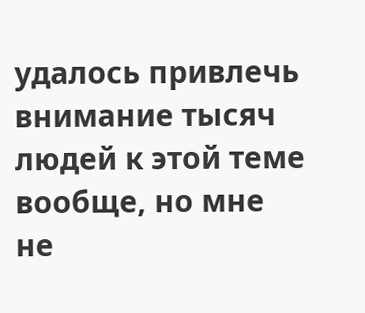удалось привлечь внимание тысяч людей к этой теме вообще, но мне не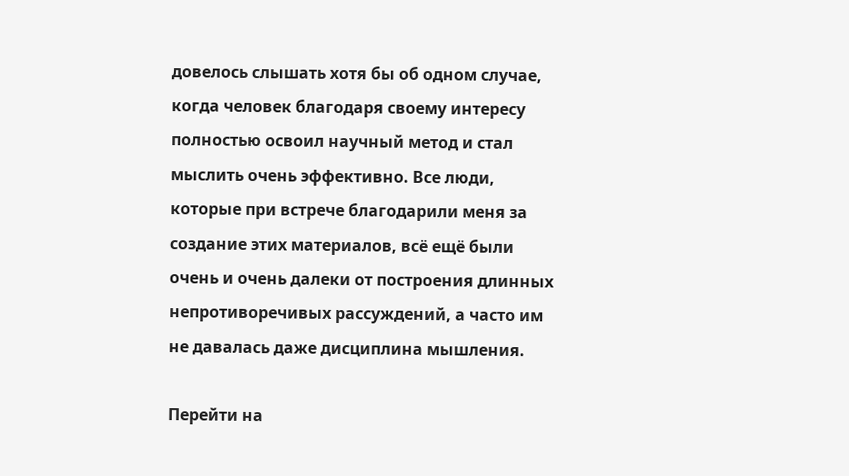довелось слышать хотя бы об одном случае, когда человек благодаря своему интересу полностью освоил научный метод и стал мыслить очень эффективно. Все люди, которые при встрече благодарили меня за создание этих материалов, всё ещё были очень и очень далеки от построения длинных непротиворечивых рассуждений, а часто им не давалась даже дисциплина мышления.

Перейти на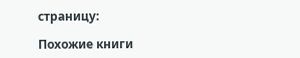страницу:

Похожие книги